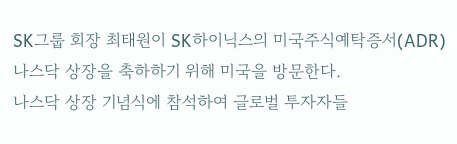SK그룹 회장 최태원이 SK하이닉스의 미국주식예탁증서(ADR) 나스닥 상장을 축하하기 위해 미국을 방문한다.
나스닥 상장 기념식에 참석하여 글로벌 투자자들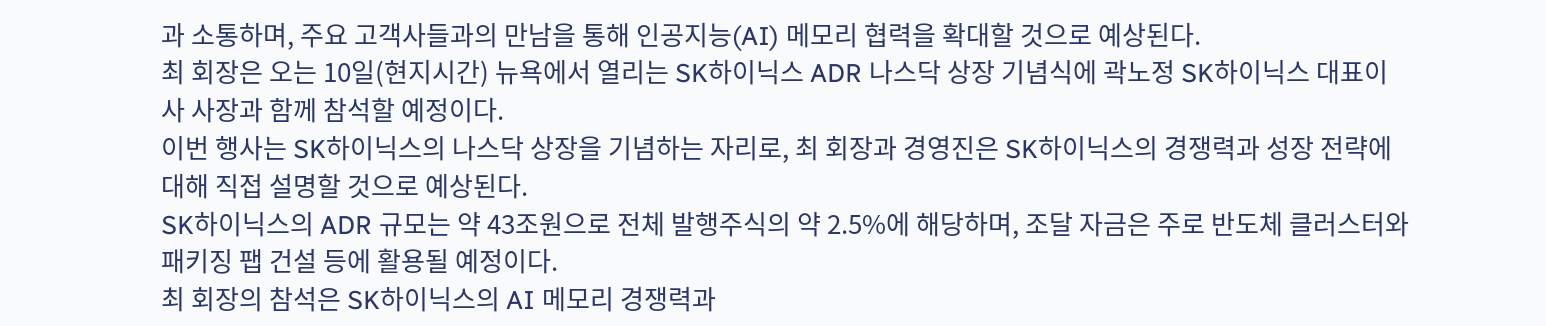과 소통하며, 주요 고객사들과의 만남을 통해 인공지능(AI) 메모리 협력을 확대할 것으로 예상된다.
최 회장은 오는 10일(현지시간) 뉴욕에서 열리는 SK하이닉스 ADR 나스닥 상장 기념식에 곽노정 SK하이닉스 대표이사 사장과 함께 참석할 예정이다.
이번 행사는 SK하이닉스의 나스닥 상장을 기념하는 자리로, 최 회장과 경영진은 SK하이닉스의 경쟁력과 성장 전략에 대해 직접 설명할 것으로 예상된다.
SK하이닉스의 ADR 규모는 약 43조원으로 전체 발행주식의 약 2.5%에 해당하며, 조달 자금은 주로 반도체 클러스터와 패키징 팹 건설 등에 활용될 예정이다.
최 회장의 참석은 SK하이닉스의 AI 메모리 경쟁력과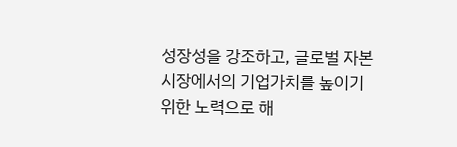성장성을 강조하고, 글로벌 자본시장에서의 기업가치를 높이기 위한 노력으로 해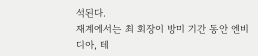석된다.
재계에서는 최 회장이 방미 기간 동안 엔비디아, 테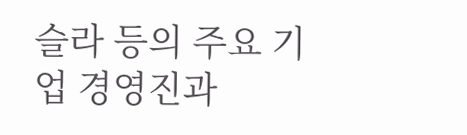슬라 등의 주요 기업 경영진과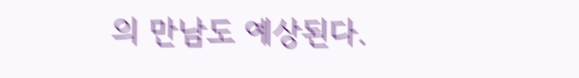의 만남도 예상된다.